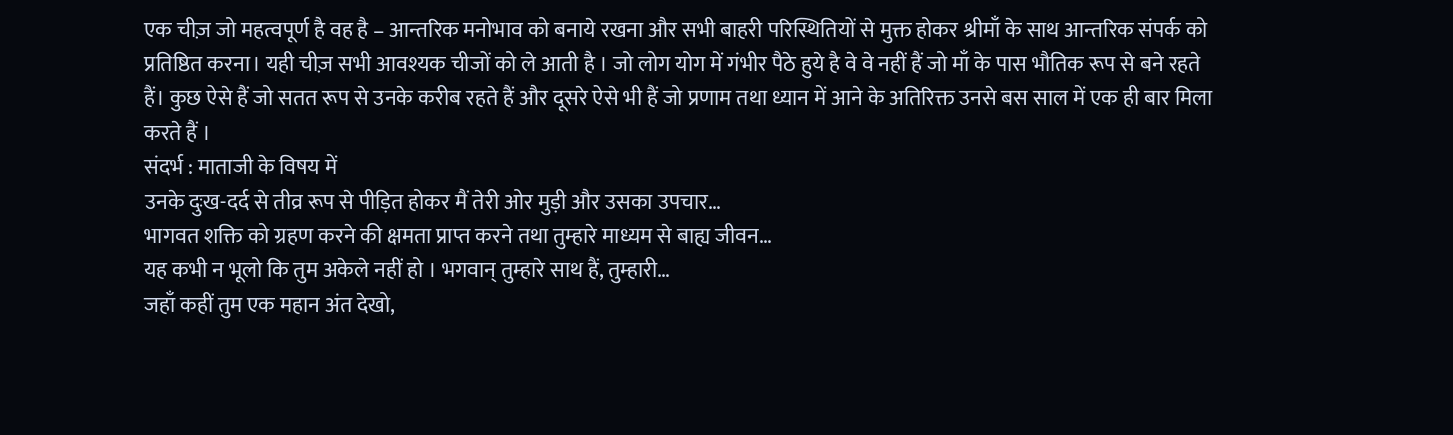एक चीज़ जो महत्वपूर्ण है वह है – आन्तरिक मनोभाव को बनाये रखना और सभी बाहरी परिस्थितियों से मुक्त होकर श्रीमाँ के साथ आन्तरिक संपर्क को प्रतिष्ठित करना। यही चीज़ सभी आवश्यक चीजों को ले आती है । जो लोग योग में गंभीर पैठे हुये है वे वे नहीं हैं जो माँ के पास भौतिक रूप से बने रहते हैं। कुछ ऐसे हैं जो सतत रूप से उनके करीब रहते हैं और दूसरे ऐसे भी हैं जो प्रणाम तथा ध्यान में आने के अतिरिक्त उनसे बस साल में एक ही बार मिला करते हैं ।
संदर्भ : माताजी के विषय में
उनके दुःख-दर्द से तीव्र रूप से पीड़ित होकर मैं तेरी ओर मुड़ी और उसका उपचार…
भागवत शक्ति को ग्रहण करने की क्षमता प्राप्त करने तथा तुम्हारे माध्यम से बाह्य जीवन…
यह कभी न भूलो कि तुम अकेले नहीं हो । भगवान् तुम्हारे साथ हैं, तुम्हारी…
जहाँ कहीं तुम एक महान अंत देखो,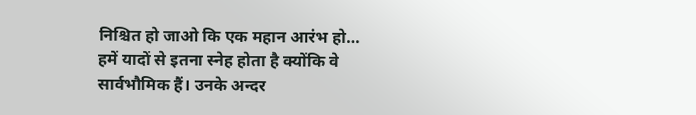निश्चित हो जाओ कि एक महान आरंभ हो…
हमें यादों से इतना स्नेह होता है क्योंकि वे सार्वभौमिक हैं। उनके अन्दर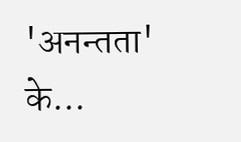'अनन्तता' के…